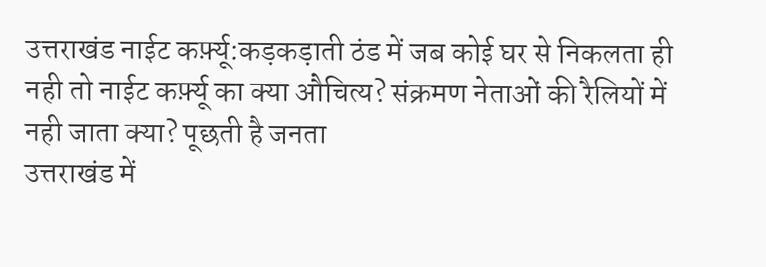उत्तराखंड नाईट कर्फ़्यू:कड़कड़ाती ठंड में जब कोई घर से निकलता ही नही तो नाईट कर्फ़्यू का क्या औचित्य? संक्रमण नेताओं की रैलियों में नही जाता क्या? पूछती है जनता
उत्तराखंड में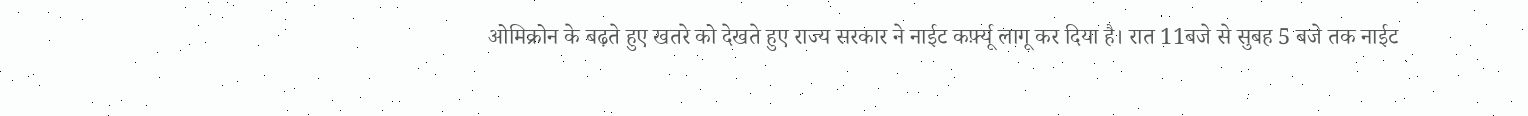ओमिक्रोन के बढ़ते हुए खतरे को देखते हुए राज्य सरकार ने नाईट कर्फ़्यू लागू कर दिया है। रात 11बजे से सुबह 5 बजे तक नाईट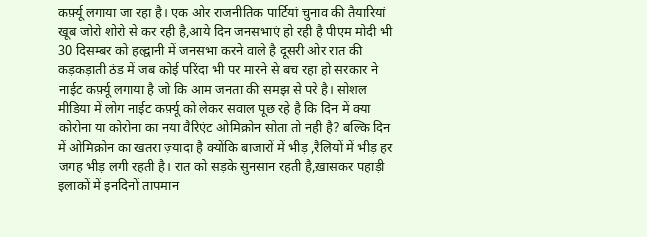कर्फ़्यू लगाया जा रहा है। एक ओर राजनीतिक पार्टियां चुनाव की तैयारियां खूब जोरो शोरो से कर रही है,आये दिन जनसभाएं हो रही है पीएम मोदी भी 30 दिसम्बर को हल्द्वानी में जनसभा करने वाले है दूसरी ओर रात की कड़कड़ाती ठंड में जब कोई परिंदा भी पर मारने से बच रहा हो सरकार ने नाईट कर्फ़्यू लगाया है जो कि आम जनता की समझ से परे है। सोशल मीडिया में लोग नाईट कर्फ़्यू को लेकर सवाल पूछ रहे है कि दिन में क्या कोरोना या कोरोना का नया वैरिएंट ओमिक्रोन सोता तो नही है? बल्कि दिन में ओमिक्रोन का खतरा ज़्यादा है क्योंकि बाजारों में भीड़ ,रैलियों में भीड़ हर जगह भीड़ लगी रहती है। रात को सड़के सुनसान रहती है,ख़ासकर पहाड़ी इलाकों में इनदिनों तापमान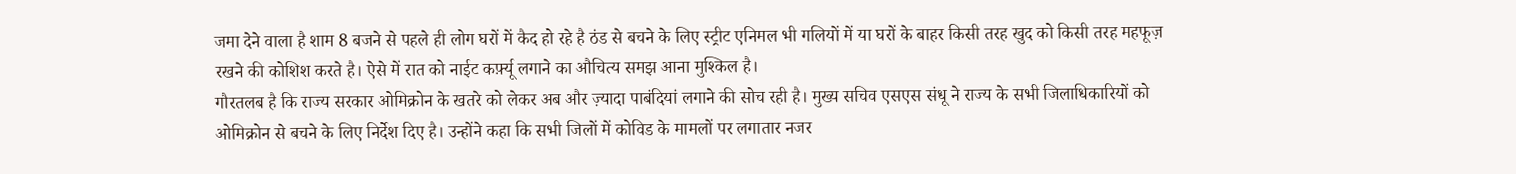जमा देने वाला है शाम 8 बजने से पहले ही लोग घरों में कैद हो रहे है ठंड से बचने के लिए स्ट्रीट एनिमल भी गलियों में या घरों के बाहर किसी तरह खुद को किसी तरह महफूज़ रखने की कोशिश करते है। ऐसे में रात को नाईट कर्फ़्यू लगाने का औचित्य समझ आना मुश्किल है।
गौरतलब है कि राज्य सरकार ओमिक्रोन के खतरे को लेकर अब और ज़्यादा पाबंदियां लगाने की सोच रही है। मुख्य सचिव एसएस संधू ने राज्य के सभी जिलाधिकारियों को ओमिक्रोन से बचने के लिए निर्देश दिए है। उन्होंने कहा कि सभी जिलों में कोविड के मामलों पर लगातार नजर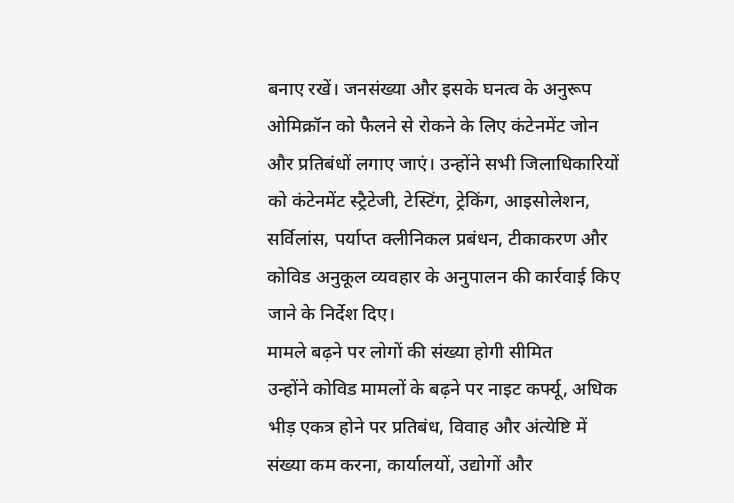बनाए रखें। जनसंख्या और इसके घनत्व के अनुरूप ओमिक्रॉन को फैलने से रोकने के लिए कंटेनमेंट जोन और प्रतिबंधों लगाए जाएं। उन्होंने सभी जिलाधिकारियों को कंटेनमेंट स्ट्रैटेजी, टेस्टिंग, ट्रेकिंग, आइसोलेशन, सर्विलांस, पर्याप्त क्लीनिकल प्रबंधन, टीकाकरण और कोविड अनुकूल व्यवहार के अनुपालन की कार्रवाई किए जाने के निर्देश दिए।
मामले बढ़ने पर लोगों की संख्या होगी सीमित
उन्होंने कोविड मामलों के बढ़ने पर नाइट कर्फ्यू, अधिक भीड़ एकत्र होने पर प्रतिबंध, विवाह और अंत्येष्टि में संख्या कम करना, कार्यालयों, उद्योगों और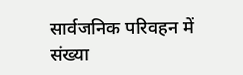सार्वजनिक परिवहन में संख्या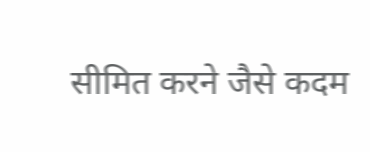सीमित करने जैसे कदम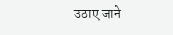उठाए जाने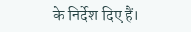के निर्देश दिए हैं।